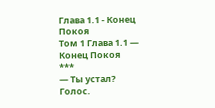Глава 1.1 - Конец Покоя
Том 1 Глава 1.1 — Конец Покоя
***
— Ты устал?
Голос.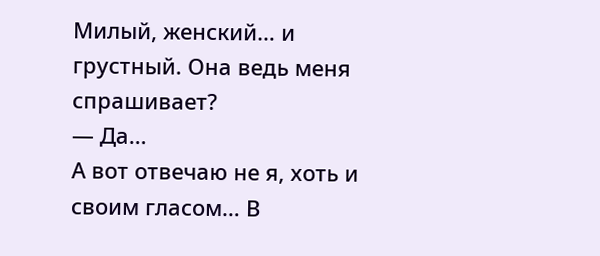Милый, женский… и грустный. Она ведь меня спрашивает?
— Да…
А вот отвечаю не я, хоть и своим гласом… В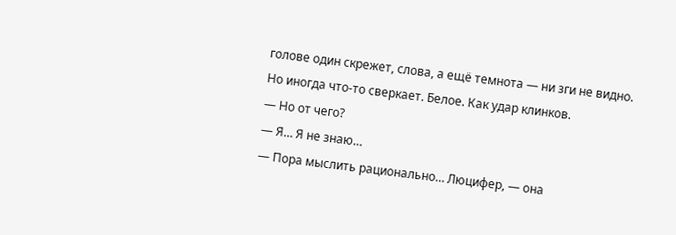голове один скрежет, слова, а ещё темнота — ни зги не видно. Но иногда что-то сверкает. Белое. Как удар клинков.
— Но от чего?
— Я… Я не знаю…
— Пора мыслить рационально… Люцифер, — она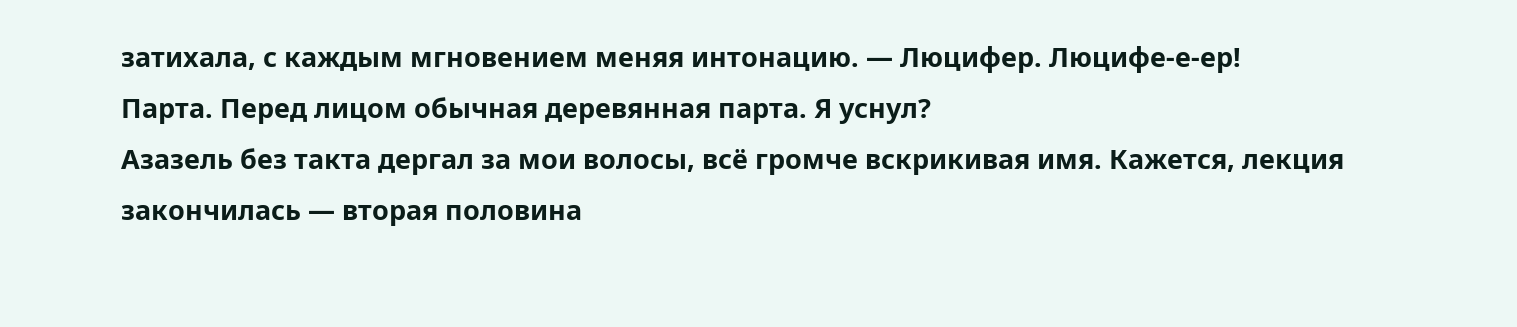затихала, с каждым мгновением меняя интонацию. — Люцифер. Люцифе-е-ер!
Парта. Перед лицом обычная деревянная парта. Я уснул?
Азазель без такта дергал за мои волосы, всё громче вскрикивая имя. Кажется, лекция закончилась — вторая половина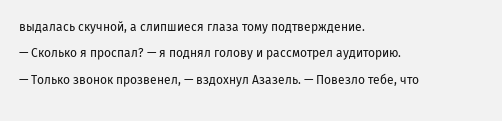выдалась скучной, а слипшиеся глаза тому подтверждение.
— Сколько я проспал? — я поднял голову и рассмотрел аудиторию.
— Только звонок прозвенел, — вздохнул Азазель. — Повезло тебе, что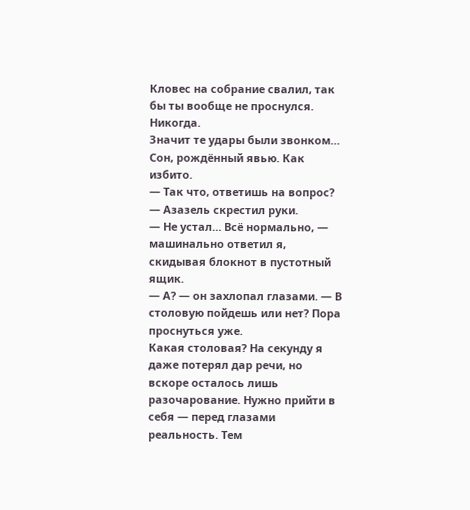Кловес на собрание свалил, так бы ты вообще не проснулся. Никогда.
Значит те удары были звонком… Сон, рождённый явью. Как избито.
— Так что, ответишь на вопрос? — Азазель скрестил руки.
— Не устал… Всё нормально, — машинально ответил я, скидывая блокнот в пустотный ящик.
— А? — он захлопал глазами. — В столовую пойдешь или нет? Пора проснуться уже.
Какая столовая? На секунду я даже потерял дар речи, но вскоре осталось лишь разочарование. Нужно прийти в себя — перед глазами реальность. Тем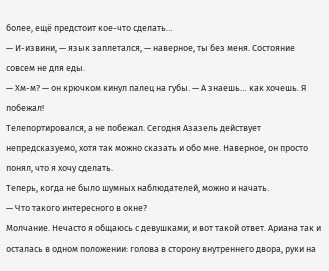более, ещё предстоит кое-что сделать…
— И-извини, — язык заплетался, — наверное, ты без меня. Состояние совсем не для еды.
— Хм-м? — он крючком кинул палец на губы. — А знаешь… как хочешь. Я побежал!
Телепортировался, а не побежал. Сегодня Азазель действует непредсказуемо, хотя так можно сказать и обо мне. Наверное, он просто понял, что я хочу сделать.
Теперь, когда не было шумных наблюдателей, можно и начать.
— Что такого интересного в окне?
Молчание. Нечасто я общаюсь с девушками, и вот такой ответ. Ариана так и осталась в одном положении: голова в сторону внутреннего двора, руки на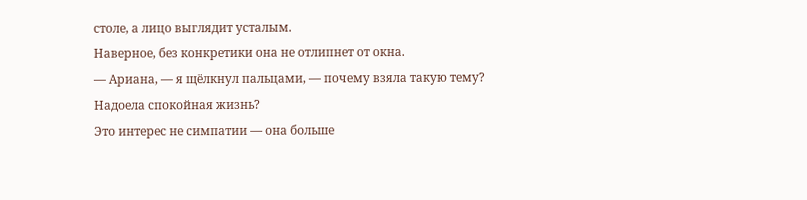столе, а лицо выглядит усталым.
Наверное, без конкретики она не отлипнет от окна.
— Ариана, — я щёлкнул пальцами, — почему взяла такую тему? Надоела спокойная жизнь?
Это интерес не симпатии — она больше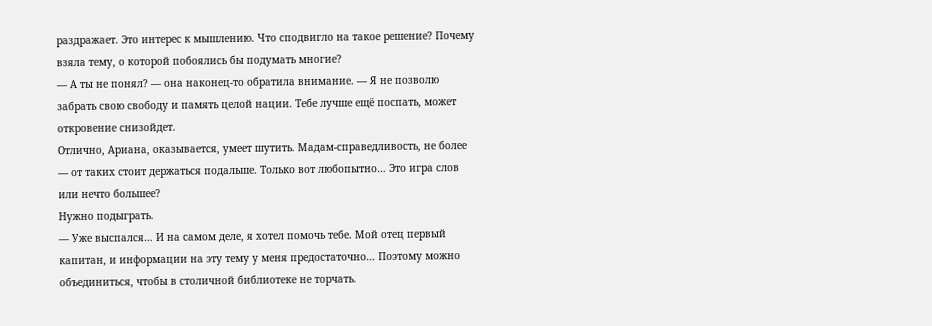раздражает. Это интерес к мышлению. Что сподвигло на такое решение? Почему взяла тему, о которой побоялись бы подумать многие?
— А ты не понял? — она наконец-то обратила внимание. — Я не позволю забрать свою свободу и память целой нации. Тебе лучше ещё поспать, может откровение снизойдет.
Отлично, Ариана, оказывается, умеет шутить. Мадам-справедливость, не более — от таких стоит держаться подальше. Только вот любопытно… Это игра слов или нечто большее?
Нужно подыграть.
— Уже выспался… И на самом деле, я хотел помочь тебе. Мой отец первый капитан, и информации на эту тему у меня предостаточно… Поэтому можно объединиться, чтобы в столичной библиотеке не торчать.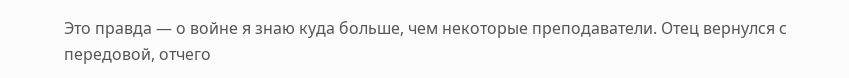Это правда — о войне я знаю куда больше, чем некоторые преподаватели. Отец вернулся с передовой, отчего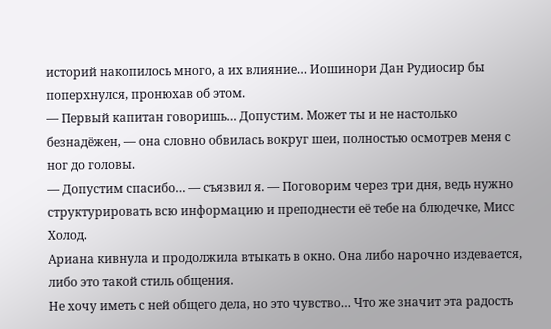историй накопилось много, а их влияние… Иошинори Дан Рудиосир бы поперхнулся, пронюхав об этом.
— Первый капитан говоришь… Допустим. Может ты и не настолько безнадёжен, — она словно обвилась вокруг шеи, полностью осмотрев меня с ног до головы.
— Допустим спасибо… — съязвил я. — Поговорим через три дня, ведь нужно структурировать всю информацию и преподнести её тебе на блюдечке, Мисс Холод.
Ариана кивнула и продолжила втыкать в окно. Она либо нарочно издевается, либо это такой стиль общения.
Не хочу иметь с ней общего дела, но это чувство… Что же значит эта радость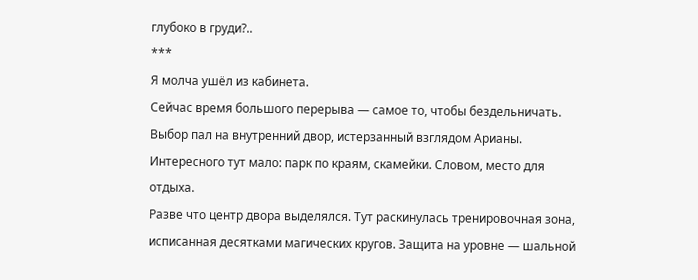глубоко в груди?..
***
Я молча ушёл из кабинета.
Сейчас время большого перерыва — самое то, чтобы бездельничать. Выбор пал на внутренний двор, истерзанный взглядом Арианы. Интересного тут мало: парк по краям, скамейки. Словом, место для отдыха.
Разве что центр двора выделялся. Тут раскинулась тренировочная зона, исписанная десятками магических кругов. Защита на уровне — шальной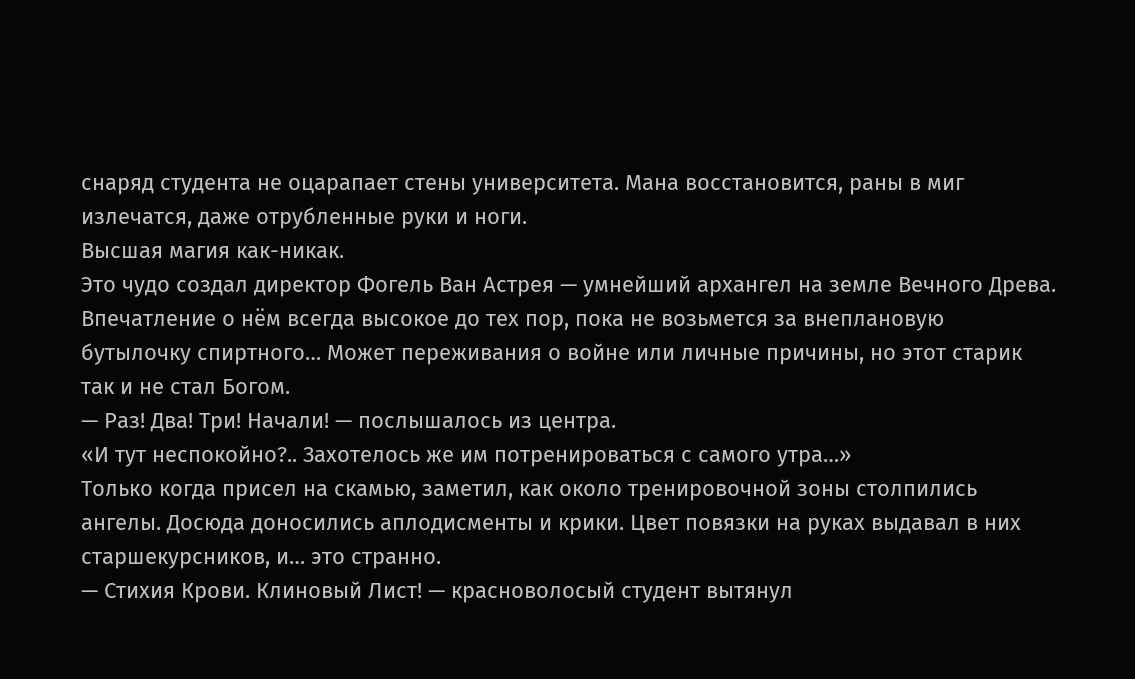снаряд студента не оцарапает стены университета. Мана восстановится, раны в миг излечатся, даже отрубленные руки и ноги.
Высшая магия как-никак.
Это чудо создал директор Фогель Ван Астрея — умнейший архангел на земле Вечного Древа. Впечатление о нём всегда высокое до тех пор, пока не возьмется за внеплановую бутылочку спиртного… Может переживания о войне или личные причины, но этот старик так и не стал Богом.
— Раз! Два! Три! Начали! — послышалось из центра.
«И тут неспокойно?.. Захотелось же им потренироваться с самого утра…»
Только когда присел на скамью, заметил, как около тренировочной зоны столпились ангелы. Досюда доносились аплодисменты и крики. Цвет повязки на руках выдавал в них старшекурсников, и… это странно.
— Стихия Крови. Клиновый Лист! — красноволосый студент вытянул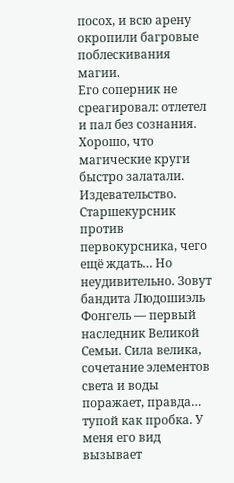посох, и всю арену окропили багровые поблескивания магии.
Его соперник не среагировал: отлетел и пал без сознания. Хорошо, что магические круги быстро залатали.
Издевательство. Старшекурсник против первокурсника, чего ещё ждать… Но неудивительно. Зовут бандита Людошиэль Фонгель — первый наследник Великой Семьи. Сила велика, сочетание элементов света и воды поражает, правда… тупой как пробка. У меня его вид вызывает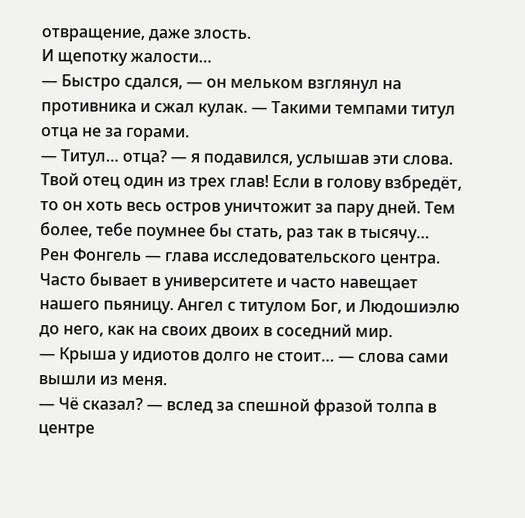отвращение, даже злость.
И щепотку жалости…
— Быстро сдался, — он мельком взглянул на противника и сжал кулак. — Такими темпами титул отца не за горами.
— Титул… отца? — я подавился, услышав эти слова.
Твой отец один из трех глав! Если в голову взбредёт, то он хоть весь остров уничтожит за пару дней. Тем более, тебе поумнее бы стать, раз так в тысячу…
Рен Фонгель — глава исследовательского центра. Часто бывает в университете и часто навещает нашего пьяницу. Ангел с титулом Бог, и Людошиэлю до него, как на своих двоих в соседний мир.
— Крыша у идиотов долго не стоит… — слова сами вышли из меня.
— Чё сказал? — вслед за спешной фразой толпа в центре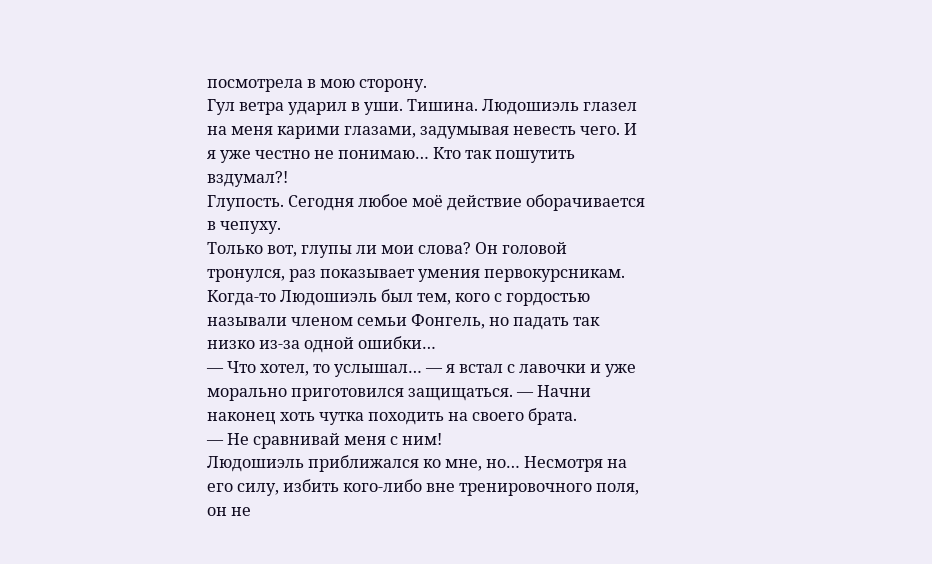посмотрела в мою сторону.
Гул ветра ударил в уши. Тишина. Людошиэль глазел на меня карими глазами, задумывая невесть чего. И я уже честно не понимаю… Кто так пошутить вздумал?!
Глупость. Сегодня любое моё действие оборачивается в чепуху.
Только вот, глупы ли мои слова? Он головой тронулся, раз показывает умения первокурсникам. Когда-то Людошиэль был тем, кого с гордостью называли членом семьи Фонгель, но падать так низко из-за одной ошибки…
— Что хотел, то услышал… — я встал с лавочки и уже морально приготовился защищаться. — Начни наконец хоть чутка походить на своего брата.
— Не сравнивай меня с ним!
Людошиэль приближался ко мне, но… Несмотря на его силу, избить кого-либо вне тренировочного поля, он не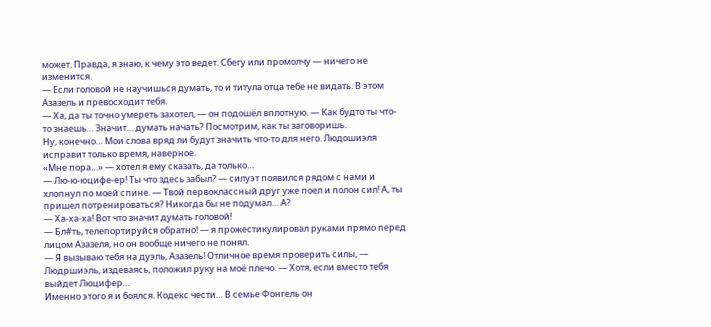может. Правда, я знаю, к чему это ведет. Сбегу или промолчу — ничего не изменится.
— Если головой не научишься думать, то и титула отца тебе не видать. В этом Азазель и превосходит тебя.
— Ха, да ты точно умереть захотел, — он подошёл вплотную. — Как будто ты что-то знаешь… Значит… думать начать? Посмотрим, как ты заговоришь.
Ну, конечно… Мои слова вряд ли будут значить что-то для него. Людошиэля исправит только время, наверное.
«Мне пора…» — хотел я ему сказать, да только…
— Лю-ю-юцифе-ер! Ты что здесь забыл? — силуэт появился рядом с нами и хлопнул по моей спине. — Твой первоклассный друг уже поел и полон сил! А, ты пришел потренироваться? Никогда бы не подумал… А?
— Ха-ха-ха! Вот что значит думать головой!
— Бл#ть, телепортируйся обратно! — я прожестикулировал руками прямо перед лицом Азазеля, но он вообще ничего не понял.
— Я вызываю тебя на дуэль, Азазель! Отличное время проверить силы, — Людршиэль, издеваясь, положил руку на моё плечо. — Хотя, если вместо тебя выйдет Люцифер…
Именно этого я и боялся. Кодекс чести… В семье Фонгель он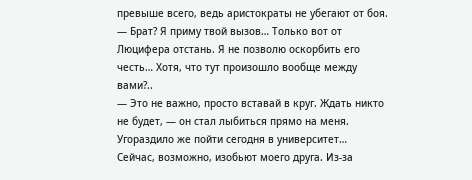превыше всего, ведь аристократы не убегают от боя.
— Брат? Я приму твой вызов… Только вот от Люцифера отстань. Я не позволю оскорбить его честь… Хотя, что тут произошло вообще между вами?..
— Это не важно, просто вставай в круг. Ждать никто не будет, — он стал лыбиться прямо на меня.
Угораздило же пойти сегодня в университет…
Сейчас, возможно, изобьют моего друга. Из-за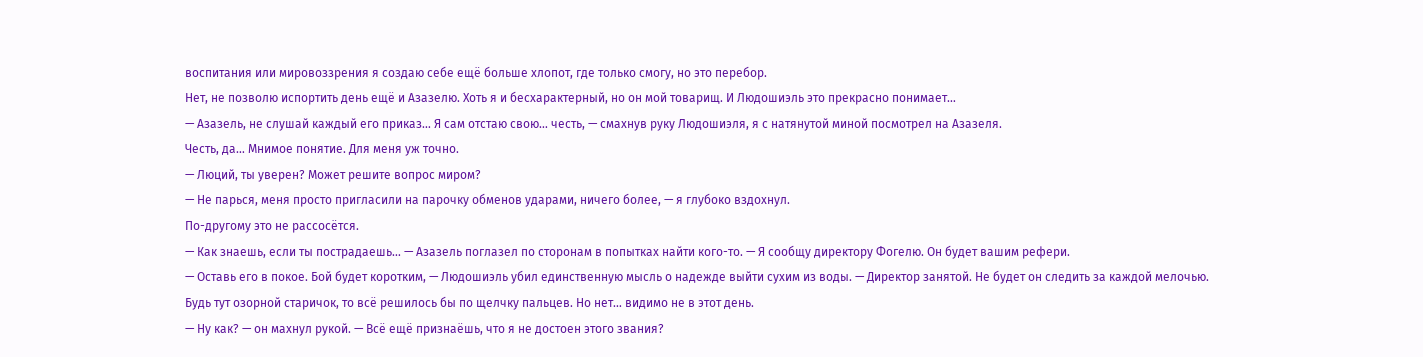воспитания или мировоззрения я создаю себе ещё больше хлопот, где только смогу, но это перебор.
Нет, не позволю испортить день ещё и Азазелю. Хоть я и бесхарактерный, но он мой товарищ. И Людошиэль это прекрасно понимает…
— Азазель, не слушай каждый его приказ… Я сам отстаю свою… честь, — смахнув руку Людошиэля, я с натянутой миной посмотрел на Азазеля.
Честь, да… Мнимое понятие. Для меня уж точно.
— Люций, ты уверен? Может решите вопрос миром?
— Не парься, меня просто пригласили на парочку обменов ударами, ничего более, — я глубоко вздохнул.
По-другому это не рассосётся.
— Как знаешь, если ты пострадаешь… — Азазель поглазел по сторонам в попытках найти кого-то. — Я сообщу директору Фогелю. Он будет вашим рефери.
— Оставь его в покое. Бой будет коротким, — Людошиэль убил единственную мысль о надежде выйти сухим из воды. — Директор занятой. Не будет он следить за каждой мелочью.
Будь тут озорной старичок, то всё решилось бы по щелчку пальцев. Но нет… видимо не в этот день.
— Ну как? — он махнул рукой. — Всё ещё признаёшь, что я не достоен этого звания?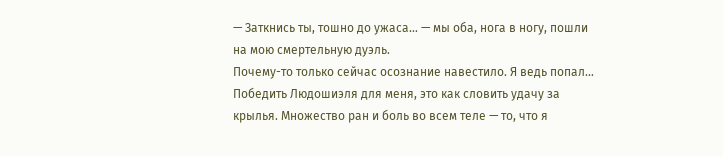— Заткнись ты, тошно до ужаса… — мы оба, нога в ногу, пошли на мою смертельную дуэль.
Почему-то только сейчас осознание навестило. Я ведь попал… Победить Людошиэля для меня, это как словить удачу за крылья. Множество ран и боль во всем теле — то, что я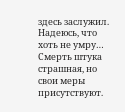здесь заслужил.
Надеюсь, что хоть не умру…
Смерть штука страшная, но свои меры присутствуют.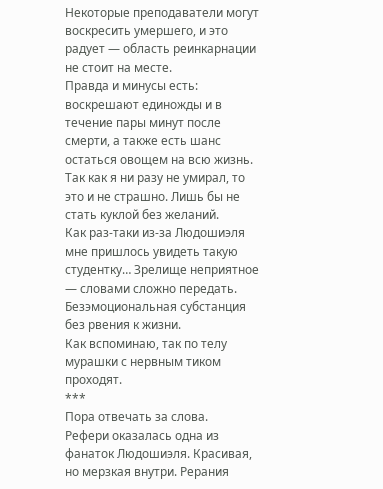Некоторые преподаватели могут воскресить умершего, и это радует — область реинкарнации не стоит на месте.
Правда и минусы есть: воскрешают единожды и в течение пары минут после смерти, а также есть шанс остаться овощем на всю жизнь. Так как я ни разу не умирал, то это и не страшно. Лишь бы не стать куклой без желаний.
Как раз-таки из-за Людошиэля мне пришлось увидеть такую студентку… Зрелище неприятное — словами сложно передать. Безэмоциональная субстанция без рвения к жизни.
Как вспоминаю, так по телу мурашки с нервным тиком проходят.
***
Пора отвечать за слова.
Рефери оказалась одна из фанаток Людошиэля. Красивая, но мерзкая внутри. Рерания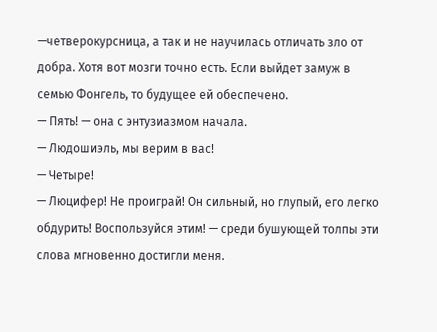—четверокурсница, а так и не научилась отличать зло от добра. Хотя вот мозги точно есть. Если выйдет замуж в семью Фонгель, то будущее ей обеспечено.
— Пять! — она с энтузиазмом начала.
— Людошиэль, мы верим в вас!
— Четыре!
— Люцифер! Не проиграй! Он сильный, но глупый, его легко обдурить! Воспользуйся этим! — среди бушующей толпы эти слова мгновенно достигли меня.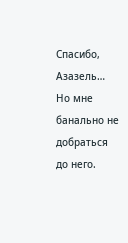Спасибо, Азазель… Но мне банально не добраться до него.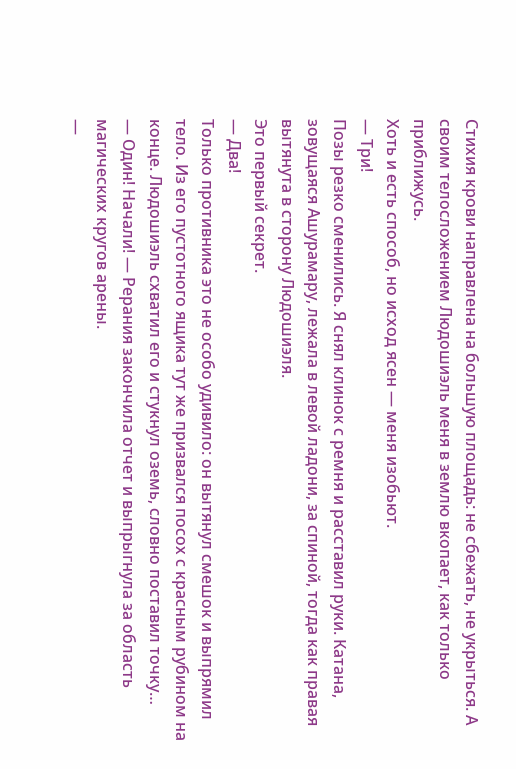Стихия крови направлена на большую площадь: не сбежать, не укрыться. А своим телосложением Людошиэль меня в землю вкопает, как только приближусь.
Хоть и есть способ, но исход ясен — меня изобьют.
— Три!
Позы резко сменились. Я снял клинок с ремня и расставил руки. Катана, зовущаяся Ашурамару, лежала в левой ладони, за спиной, тогда как правая вытянута в сторону Людошиэля.
Это первый секрет.
— Два!
Только противника это не особо удивило: он вытянул смешок и выпрямил тело. Из его пустотного ящика тут же призвался посох с красным рубином на конце. Людошиэль схватил его и стукнул оземь, словно поставил точку…
— Один! Начали! — Рерания закончила отчет и выпрыгнула за область магических кругов арены.
—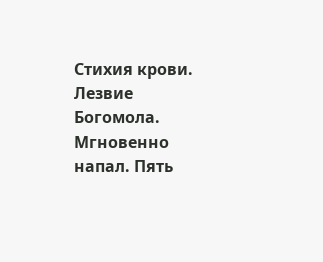Стихия крови. Лезвие Богомола.
Мгновенно напал. Пять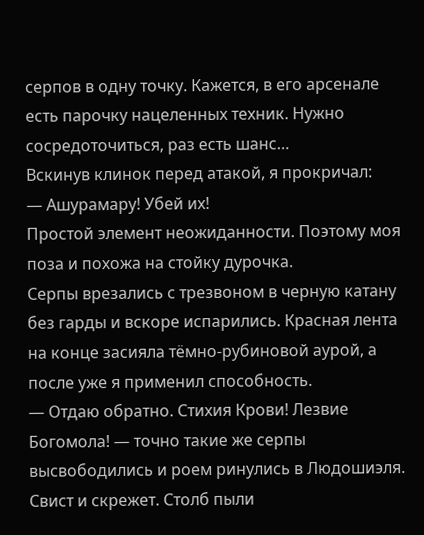серпов в одну точку. Кажется, в его арсенале есть парочку нацеленных техник. Нужно сосредоточиться, раз есть шанс…
Вскинув клинок перед атакой, я прокричал:
— Ашурамару! Убей их!
Простой элемент неожиданности. Поэтому моя поза и похожа на стойку дурочка.
Серпы врезались с трезвоном в черную катану без гарды и вскоре испарились. Красная лента на конце засияла тёмно-рубиновой аурой, а после уже я применил способность.
— Отдаю обратно. Стихия Крови! Лезвие Богомола! — точно такие же серпы высвободились и роем ринулись в Людошиэля.
Свист и скрежет. Столб пыли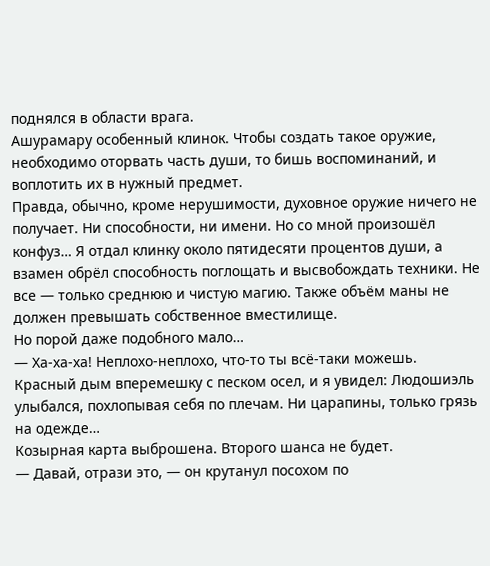поднялся в области врага.
Ашурамару особенный клинок. Чтобы создать такое оружие, необходимо оторвать часть души, то бишь воспоминаний, и воплотить их в нужный предмет.
Правда, обычно, кроме нерушимости, духовное оружие ничего не получает. Ни способности, ни имени. Но со мной произошёл конфуз… Я отдал клинку около пятидесяти процентов души, а взамен обрёл способность поглощать и высвобождать техники. Не все — только среднюю и чистую магию. Также объём маны не должен превышать собственное вместилище.
Но порой даже подобного мало…
— Ха-ха-ха! Неплохо-неплохо, что-то ты всё-таки можешь.
Красный дым вперемешку с песком осел, и я увидел: Людошиэль улыбался, похлопывая себя по плечам. Ни царапины, только грязь на одежде…
Козырная карта выброшена. Второго шанса не будет.
— Давай, отрази это, — он крутанул посохом по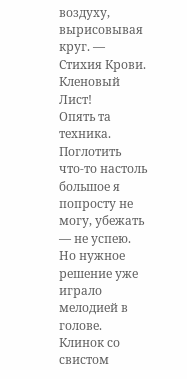воздуху, вырисовывая круг. — Стихия Крови. Кленовый Лист!
Опять та техника. Поглотить что-то настоль большое я попросту не могу, убежать — не успею. Но нужное решение уже играло мелодией в голове. Клинок со свистом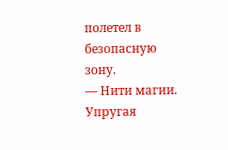полетел в безопасную зону.
— Нити магии.
Упругая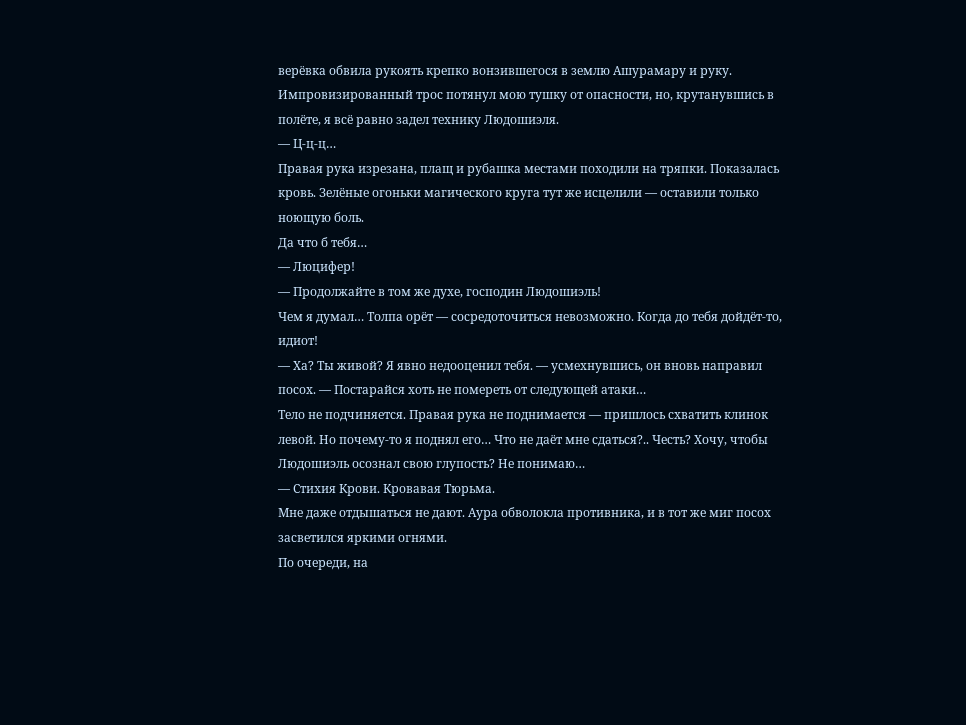верёвка обвила рукоять крепко вонзившегося в землю Ашурамару и руку. Импровизированный трос потянул мою тушку от опасности, но, крутанувшись в полёте, я всё равно задел технику Людошиэля.
— Ц-ц-ц…
Правая рука изрезана, плащ и рубашка местами походили на тряпки. Показалась кровь. Зелёные огоньки магического круга тут же исцелили — оставили только ноющую боль.
Да что б тебя…
— Люцифер!
— Продолжайте в том же духе, господин Людошиэль!
Чем я думал… Толпа орёт — сосредоточиться невозможно. Когда до тебя дойдёт-то, идиот!
— Ха? Ты живой? Я явно недооценил тебя. — усмехнувшись, он вновь направил посох. — Постарайся хоть не помереть от следующей атаки…
Тело не подчиняется. Правая рука не поднимается — пришлось схватить клинок левой. Но почему-то я поднял его… Что не даёт мне сдаться?.. Честь? Хочу, чтобы Людошиэль осознал свою глупость? Не понимаю…
— Стихия Крови. Кровавая Тюрьма.
Мне даже отдышаться не дают. Аура обволокла противника, и в тот же миг посох засветился яркими огнями.
По очереди, на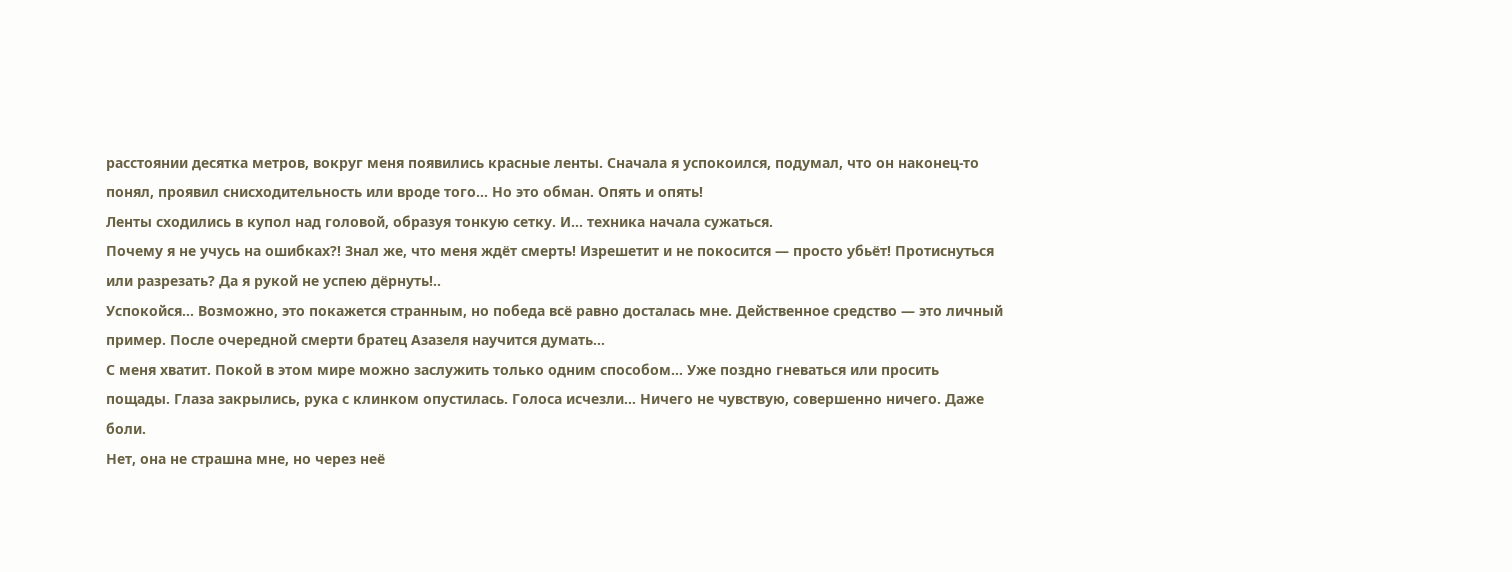расстоянии десятка метров, вокруг меня появились красные ленты. Сначала я успокоился, подумал, что он наконец-то понял, проявил снисходительность или вроде того… Но это обман. Опять и опять!
Ленты сходились в купол над головой, образуя тонкую сетку. И… техника начала сужаться.
Почему я не учусь на ошибках?! Знал же, что меня ждёт смерть! Изрешетит и не покосится — просто убьёт! Протиснуться или разрезать? Да я рукой не успею дёрнуть!..
Успокойся… Возможно, это покажется странным, но победа всё равно досталась мне. Действенное средство — это личный пример. После очередной смерти братец Азазеля научится думать…
С меня хватит. Покой в этом мире можно заслужить только одним способом… Уже поздно гневаться или просить пощады. Глаза закрылись, рука с клинком опустилась. Голоса исчезли… Ничего не чувствую, совершенно ничего. Даже боли.
Нет, она не страшна мне, но через неё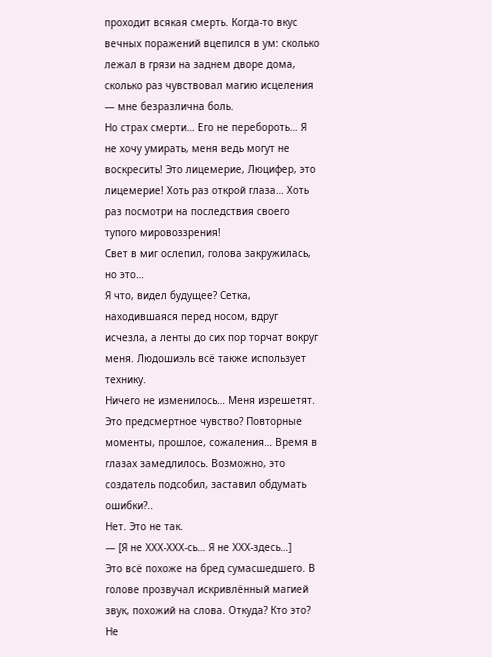проходит всякая смерть. Когда-то вкус вечных поражений вцепился в ум: сколько лежал в грязи на заднем дворе дома, сколько раз чувствовал магию исцеления — мне безразлична боль.
Но страх смерти… Его не перебороть… Я не хочу умирать, меня ведь могут не воскресить! Это лицемерие, Люцифер, это лицемерие! Хоть раз открой глаза… Хоть раз посмотри на последствия своего тупого мировоззрения!
Свет в миг ослепил, голова закружилась, но это…
Я что, видел будущее? Сетка, находившаяся перед носом, вдруг исчезла, а ленты до сих пор торчат вокруг меня. Людошиэль всё также использует технику.
Ничего не изменилось… Меня изрешетят.
Это предсмертное чувство? Повторные моменты, прошлое, сожаления… Время в глазах замедлилось. Возможно, это создатель подсобил, заставил обдумать ошибки?..
Нет. Это не так.
— [Я не ХХХ-ХХХ-сь… Я не ХХХ-здесь…]
Это всё похоже на бред сумасшедшего. В голове прозвучал искривлённый магией звук, похожий на слова. Откуда? Кто это? Не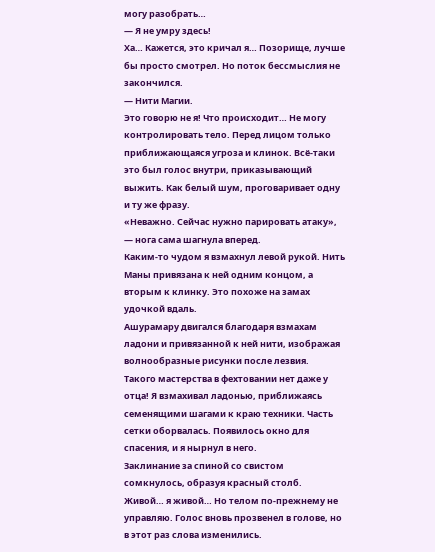могу разобрать…
— Я не умру здесь!
Ха… Кажется, это кричал я… Позорище, лучше бы просто смотрел. Но поток бессмыслия не закончился.
— Нити Магии.
Это говорю не я! Что происходит… Не могу контролировать тело. Перед лицом только приближающаяся угроза и клинок. Всё-таки это был голос внутри, приказывающий выжить. Как белый шум, проговаривает одну и ту же фразу.
«Неважно. Сейчас нужно парировать атаку», — нога сама шагнула вперед.
Каким-то чудом я взмахнул левой рукой. Нить Маны привязана к ней одним концом, а вторым к клинку. Это похоже на замах удочкой вдаль.
Ашурамару двигался благодаря взмахам ладони и привязанной к ней нити, изображая волнообразные рисунки после лезвия.
Такого мастерства в фехтовании нет даже у отца! Я взмахивал ладонью, приближаясь семенящими шагами к краю техники. Часть сетки оборвалась. Появилось окно для спасения, и я нырнул в него.
Заклинание за спиной со свистом сомкнулось, образуя красный столб.
Живой… я живой… Но телом по-прежнему не управляю. Голос вновь прозвенел в голове, но в этот раз слова изменились.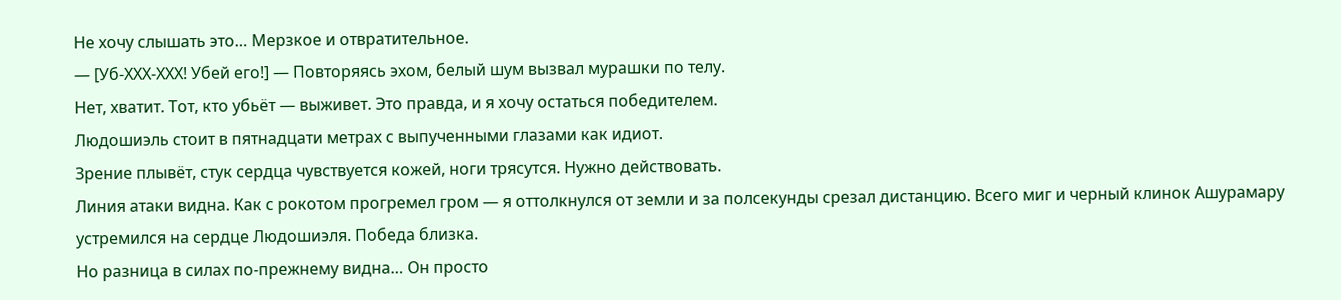Не хочу слышать это… Мерзкое и отвратительное.
— [Уб-ХХХ-ХХХ! Убей его!] — Повторяясь эхом, белый шум вызвал мурашки по телу.
Нет, хватит. Тот, кто убьёт — выживет. Это правда, и я хочу остаться победителем.
Людошиэль стоит в пятнадцати метрах с выпученными глазами как идиот.
Зрение плывёт, стук сердца чувствуется кожей, ноги трясутся. Нужно действовать.
Линия атаки видна. Как с рокотом прогремел гром — я оттолкнулся от земли и за полсекунды срезал дистанцию. Всего миг и черный клинок Ашурамару устремился на сердце Людошиэля. Победа близка.
Но разница в силах по-прежнему видна… Он просто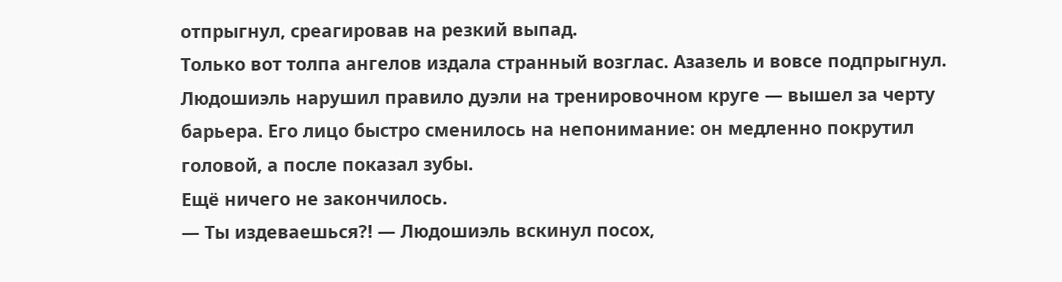отпрыгнул, среагировав на резкий выпад.
Только вот толпа ангелов издала странный возглас. Азазель и вовсе подпрыгнул.
Людошиэль нарушил правило дуэли на тренировочном круге — вышел за черту барьера. Его лицо быстро сменилось на непонимание: он медленно покрутил головой, а после показал зубы.
Ещё ничего не закончилось.
— Ты издеваешься?! — Людошиэль вскинул посох,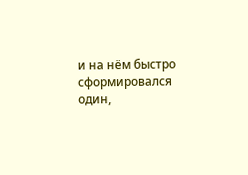и на нём быстро сформировался один,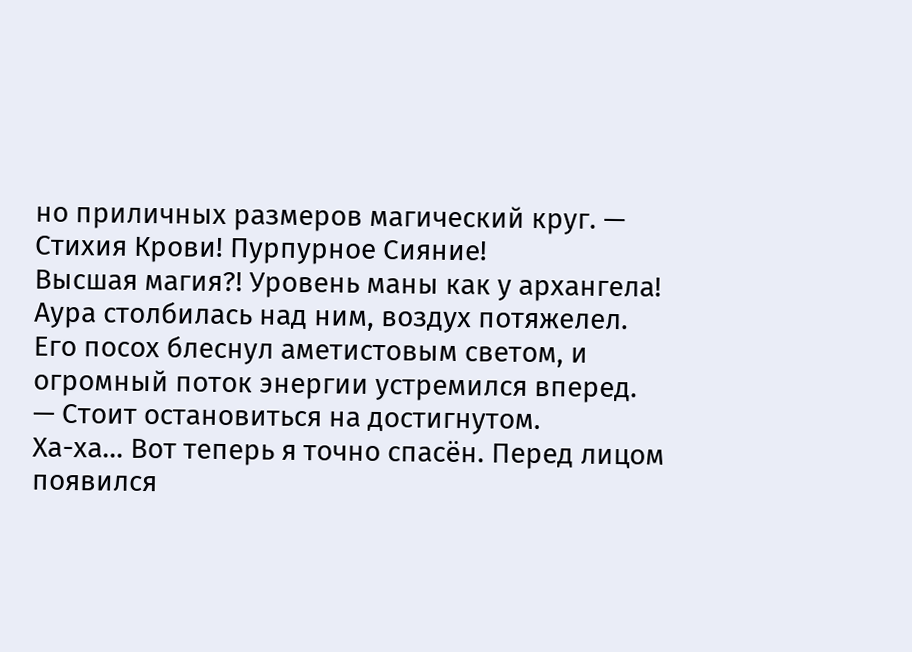но приличных размеров магический круг. — Стихия Крови! Пурпурное Сияние!
Высшая магия?! Уровень маны как у архангела! Аура столбилась над ним, воздух потяжелел. Его посох блеснул аметистовым светом, и огромный поток энергии устремился вперед.
— Стоит остановиться на достигнутом.
Ха-ха… Вот теперь я точно спасён. Перед лицом появился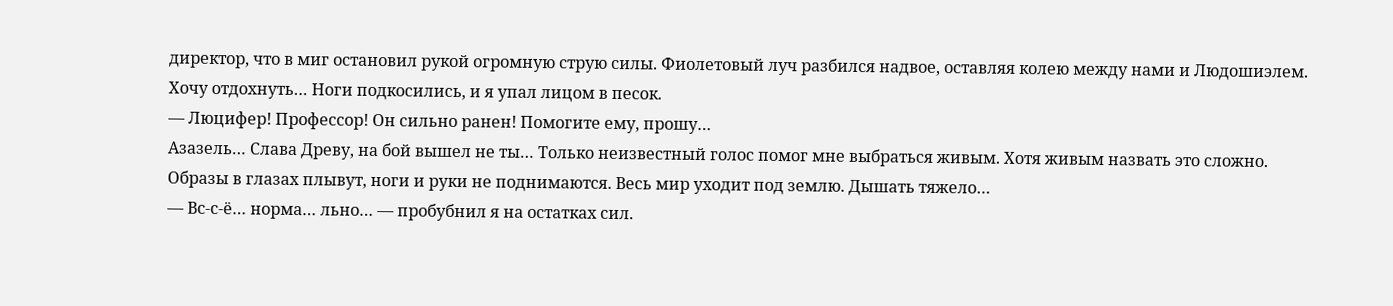директор, что в миг остановил рукой огромную струю силы. Фиолетовый луч разбился надвое, оставляя колею между нами и Людошиэлем.
Хочу отдохнуть… Ноги подкосились, и я упал лицом в песок.
— Люцифер! Профессор! Он сильно ранен! Помогите ему, прошу…
Азазель… Слава Древу, на бой вышел не ты… Только неизвестный голос помог мне выбраться живым. Хотя живым назвать это сложно.
Образы в глазах плывут, ноги и руки не поднимаются. Весь мир уходит под землю. Дышать тяжело…
— Вс-с-ё… норма… льно… — пробубнил я на остатках сил.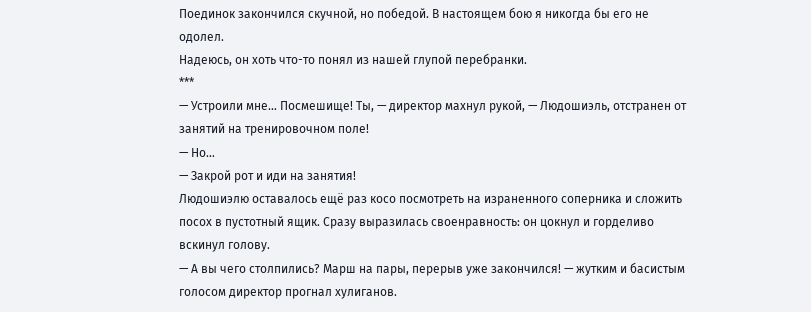Поединок закончился скучной, но победой. В настоящем бою я никогда бы его не одолел.
Надеюсь, он хоть что-то понял из нашей глупой перебранки.
***
— Устроили мне… Посмешище! Ты, — директор махнул рукой, — Людошиэль, отстранен от занятий на тренировочном поле!
— Но…
— Закрой рот и иди на занятия!
Людошиэлю оставалось ещё раз косо посмотреть на израненного соперника и сложить посох в пустотный ящик. Сразу выразилась своенравность: он цокнул и горделиво вскинул голову.
— А вы чего столпились? Марш на пары, перерыв уже закончился! — жутким и басистым голосом директор прогнал хулиганов.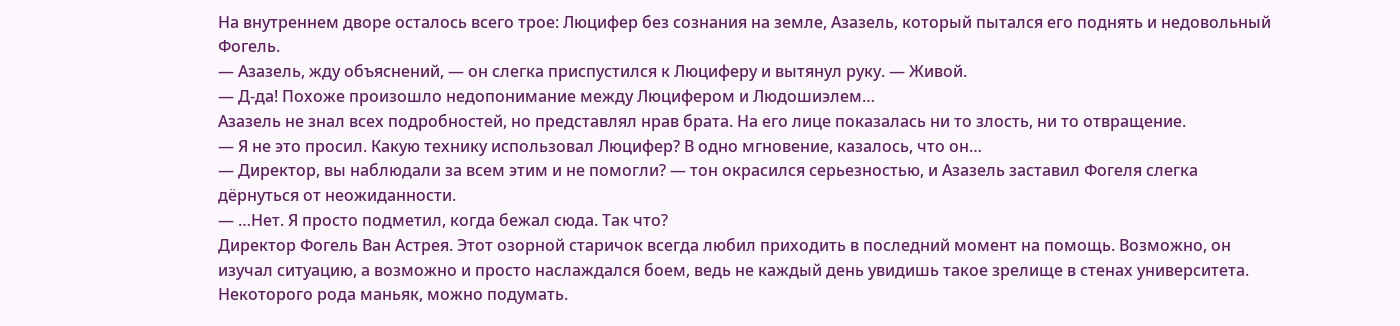На внутреннем дворе осталось всего трое: Люцифер без сознания на земле, Азазель, который пытался его поднять и недовольный Фогель.
— Азазель, жду объяснений, — он слегка приспустился к Люциферу и вытянул руку. — Живой.
— Д-да! Похоже произошло недопонимание между Люцифером и Людошиэлем…
Азазель не знал всех подробностей, но представлял нрав брата. На его лице показалась ни то злость, ни то отвращение.
— Я не это просил. Какую технику использовал Люцифер? В одно мгновение, казалось, что он…
— Директор, вы наблюдали за всем этим и не помогли? — тон окрасился серьезностью, и Азазель заставил Фогеля слегка дёрнуться от неожиданности.
— …Нет. Я просто подметил, когда бежал сюда. Так что?
Директор Фогель Ван Астрея. Этот озорной старичок всегда любил приходить в последний момент на помощь. Возможно, он изучал ситуацию, а возможно и просто наслаждался боем, ведь не каждый день увидишь такое зрелище в стенах университета. Некоторого рода маньяк, можно подумать.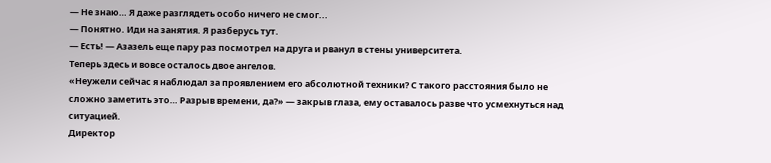— Не знаю… Я даже разглядеть особо ничего не смог...
— Понятно. Иди на занятия. Я разберусь тут.
— Есть! — Азазель еще пару раз посмотрел на друга и рванул в стены университета.
Теперь здесь и вовсе осталось двое ангелов.
«Неужели сейчас я наблюдал за проявлением его абсолютной техники? С такого расстояния было не сложно заметить это… Разрыв времени, да?» — закрыв глаза, ему оставалось разве что усмехнуться над ситуацией.
Директор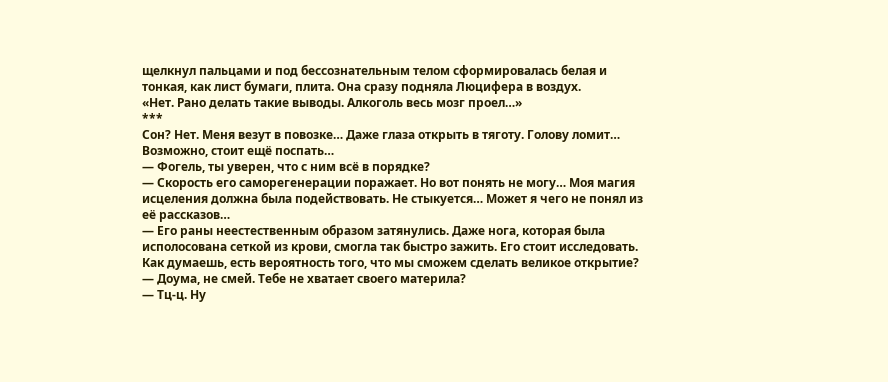щелкнул пальцами и под бессознательным телом сформировалась белая и тонкая, как лист бумаги, плита. Она сразу подняла Люцифера в воздух.
«Нет. Рано делать такие выводы. Алкоголь весь мозг проел…»
***
Сон? Нет. Меня везут в повозке… Даже глаза открыть в тяготу. Голову ломит… Возможно, стоит ещё поспать…
— Фогель, ты уверен, что с ним всё в порядке?
— Скорость его саморегенерации поражает. Но вот понять не могу… Моя магия исцеления должна была подействовать. Не стыкуется… Может я чего не понял из её рассказов…
— Его раны неестественным образом затянулись. Даже нога, которая была исполосована сеткой из крови, смогла так быстро зажить. Его стоит исследовать. Как думаешь, есть вероятность того, что мы сможем сделать великое открытие?
— Доума, не смей. Тебе не хватает своего материла?
— Тц-ц. Ну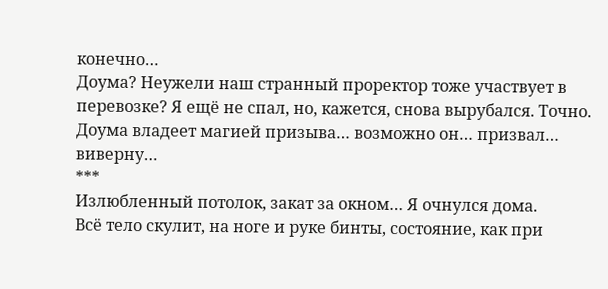конечно…
Доума? Неужели наш странный проректор тоже участвует в перевозке? Я ещё не спал, но, кажется, снова вырубался. Точно. Доума владеет магией призыва… возможно он… призвал… виверну…
***
Излюбленный потолок, закат за окном… Я очнулся дома.
Всё тело скулит, на ноге и руке бинты, состояние, как при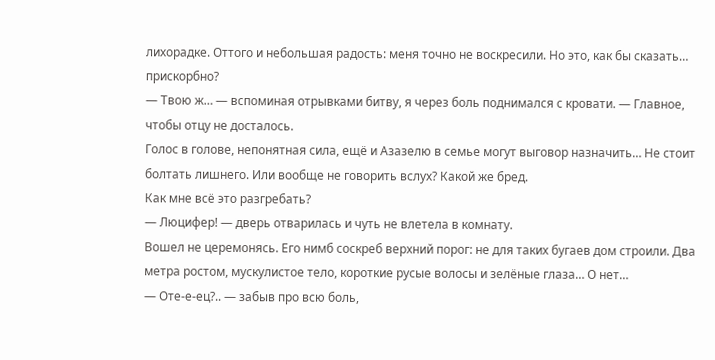лихорадке. Оттого и небольшая радость: меня точно не воскресили. Но это, как бы сказать… прискорбно?
— Твою ж… — вспоминая отрывками битву, я через боль поднимался с кровати. — Главное, чтобы отцу не досталось.
Голос в голове, непонятная сила, ещё и Азазелю в семье могут выговор назначить… Не стоит болтать лишнего. Или вообще не говорить вслух? Какой же бред.
Как мне всё это разгребать?
— Люцифер! — дверь отварилась и чуть не влетела в комнату.
Вошел не церемонясь. Его нимб соскреб верхний порог: не для таких бугаев дом строили. Два метра ростом, мускулистое тело, короткие русые волосы и зелёные глаза… О нет…
— Оте-е-ец?.. — забыв про всю боль,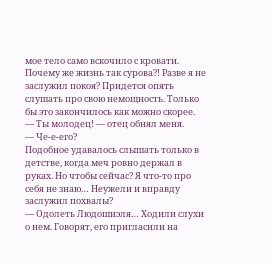мое тело само вскочило с кровати.
Почему же жизнь так сурова?! Разве я не заслужил покоя? Придется опять слушать про свою немощность. Только бы это закончилось как можно скорее.
— Ты молодец! — отец обнял меня.
— Че-е-его?
Подобное удавалось слышать только в детстве, когда меч ровно держал в руках. Но чтобы сейчас? Я что-то про себя не знаю… Неужели и вправду заслужил похвалы?
— Одолеть Людошиэля… Ходили слухи о нем. Говорят, его пригласили на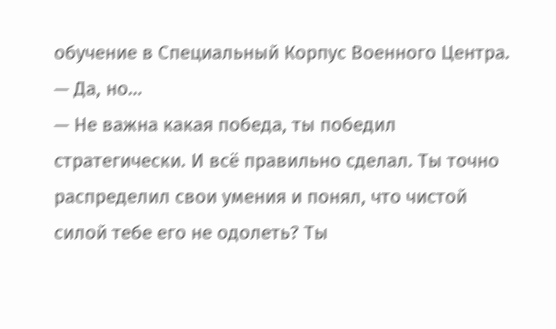обучение в Специальный Корпус Военного Центра.
— Да, но…
— Не важна какая победа, ты победил стратегически. И всё правильно сделал. Ты точно распределил свои умения и понял, что чистой силой тебе его не одолеть? Ты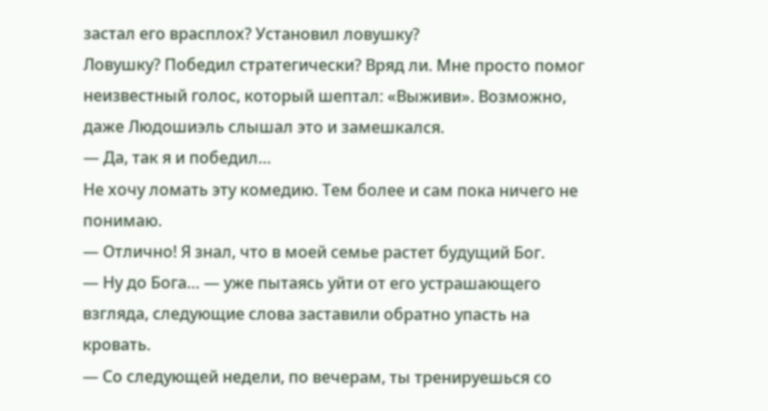застал его врасплох? Установил ловушку?
Ловушку? Победил стратегически? Вряд ли. Мне просто помог неизвестный голос, который шептал: «Выживи». Возможно, даже Людошиэль слышал это и замешкался.
— Да, так я и победил…
Не хочу ломать эту комедию. Тем более и сам пока ничего не понимаю.
— Отлично! Я знал, что в моей семье растет будущий Бог.
— Ну до Бога… — уже пытаясь уйти от его устрашающего взгляда, следующие слова заставили обратно упасть на кровать.
— Со следующей недели, по вечерам, ты тренируешься со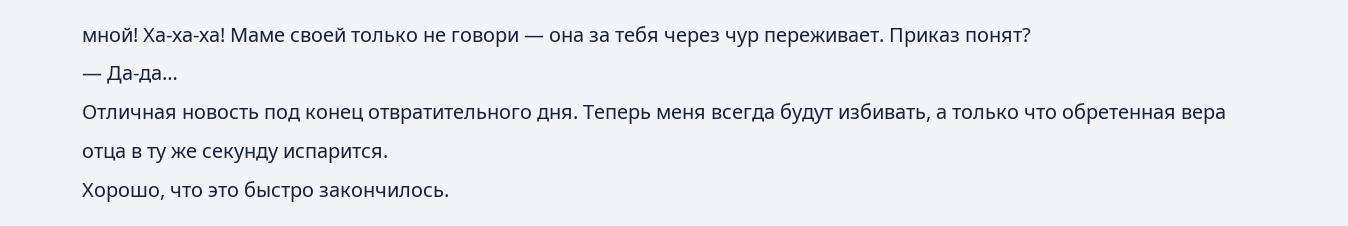мной! Ха-ха-ха! Маме своей только не говори — она за тебя через чур переживает. Приказ понят?
— Да-да…
Отличная новость под конец отвратительного дня. Теперь меня всегда будут избивать, а только что обретенная вера отца в ту же секунду испарится.
Хорошо, что это быстро закончилось.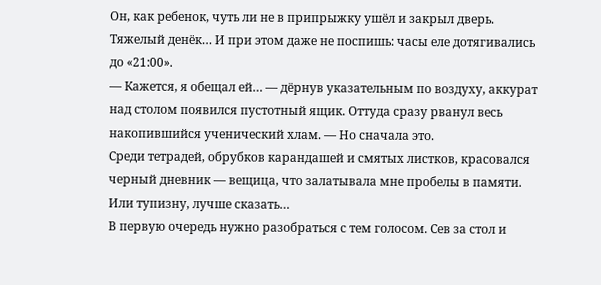Он, как ребенок, чуть ли не в припрыжку ушёл и закрыл дверь.
Тяжелый денёк… И при этом даже не поспишь: часы еле дотягивались до «21:00».
— Кажется, я обещал ей… — дёрнув указательным по воздуху, аккурат над столом появился пустотный ящик. Оттуда сразу рванул весь накопившийся ученический хлам. — Но сначала это.
Среди тетрадей, обрубков карандашей и смятых листков, красовался черный дневник — вещица, что залатывала мне пробелы в памяти. Или тупизну, лучше сказать…
В первую очередь нужно разобраться с тем голосом. Сев за стол и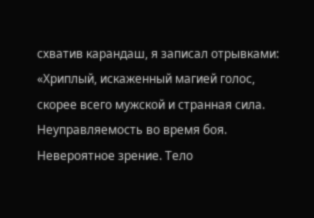схватив карандаш, я записал отрывками: «Хриплый, искаженный магией голос, скорее всего мужской и странная сила. Неуправляемость во время боя. Невероятное зрение. Тело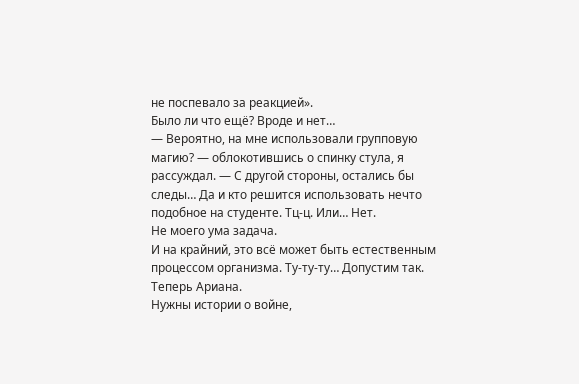не поспевало за реакцией».
Было ли что ещё? Вроде и нет…
— Вероятно, на мне использовали групповую магию? — облокотившись о спинку стула, я рассуждал. — С другой стороны, остались бы следы… Да и кто решится использовать нечто подобное на студенте. Тц-ц. Или… Нет.
Не моего ума задача.
И на крайний, это всё может быть естественным процессом организма. Ту-ту-ту… Допустим так. Теперь Ариана.
Нужны истории о войне,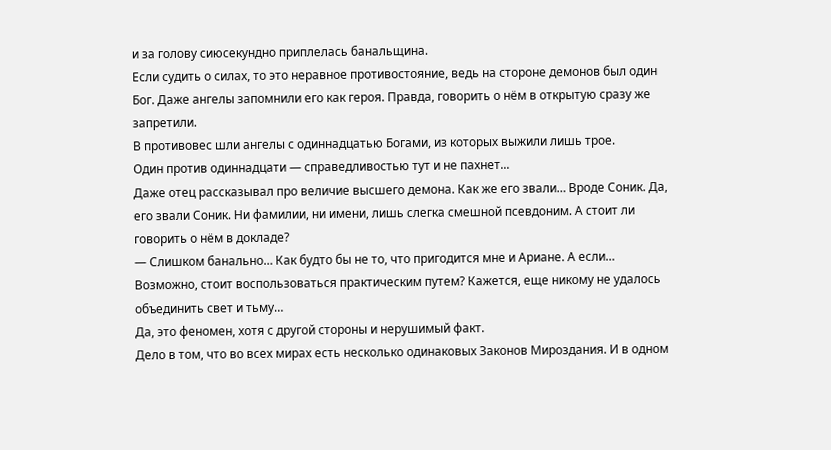и за голову сиюсекундно приплелась банальщина.
Если судить о силах, то это неравное противостояние, ведь на стороне демонов был один Бог. Даже ангелы запомнили его как героя. Правда, говорить о нём в открытую сразу же запретили.
В противовес шли ангелы с одиннадцатью Богами, из которых выжили лишь трое.
Один против одиннадцати — справедливостью тут и не пахнет...
Даже отец рассказывал про величие высшего демона. Как же его звали… Вроде Соник. Да, его звали Соник. Ни фамилии, ни имени, лишь слегка смешной псевдоним. А стоит ли говорить о нём в докладе?
— Слишком банально… Как будто бы не то, что пригодится мне и Ариане. А если… Возможно, стоит воспользоваться практическим путем? Кажется, еще никому не удалось объединить свет и тьму…
Да, это феномен, хотя с другой стороны и нерушимый факт.
Дело в том, что во всех мирах есть несколько одинаковых Законов Мироздания. И в одном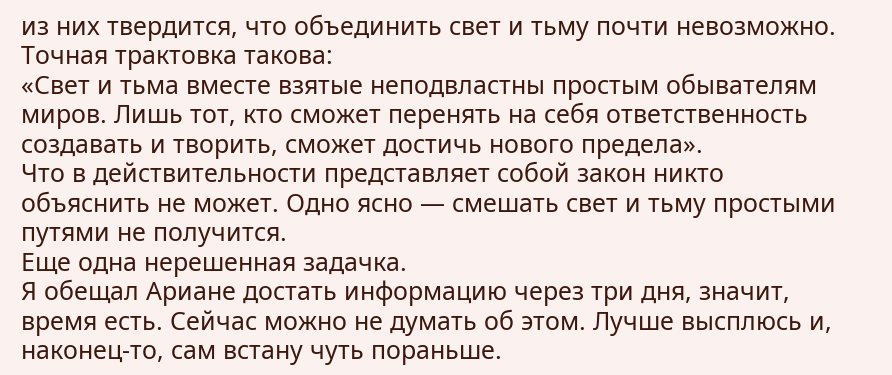из них твердится, что объединить свет и тьму почти невозможно. Точная трактовка такова:
«Свет и тьма вместе взятые неподвластны простым обывателям миров. Лишь тот, кто сможет перенять на себя ответственность создавать и творить, сможет достичь нового предела».
Что в действительности представляет собой закон никто объяснить не может. Одно ясно — смешать свет и тьму простыми путями не получится.
Еще одна нерешенная задачка.
Я обещал Ариане достать информацию через три дня, значит, время есть. Сейчас можно не думать об этом. Лучше высплюсь и, наконец-то, сам встану чуть пораньше.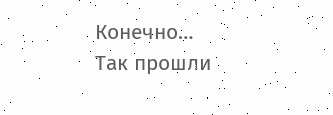Конечно…
Так прошли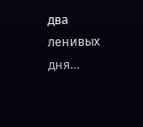два ленивых дня…